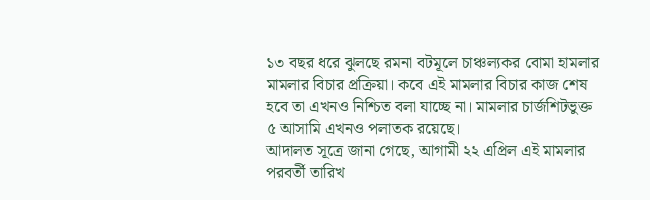১৩ বছর ধরে ঝুলছে রমনা বটমূলে চাঞ্চল্যকর বোমা হামলার মামলার বিচার প্রক্রিয়া। কবে এই মামলার বিচার কাজ শেষ হবে তা এখনও নিশ্চিত বলা যাচ্ছে না। মামলার চার্জশিটভুক্ত ৫ আসামি এখনও পলাতক রয়েছে।
আদালত সূত্রে জানা গেছে, আগামী ২২ এপ্রিল এই মামলার পরবর্তী তারিখ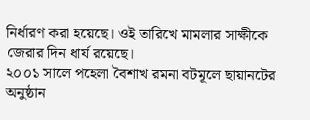নির্ধারণ করা হয়েছে। ওই তারিখে মামলার সাক্ষীকে জেরার দিন ধার্য রয়েছে।
২০০১ সালে পহেলা বৈশাখ রমনা বটমূলে ছায়ানটের অনুষ্ঠান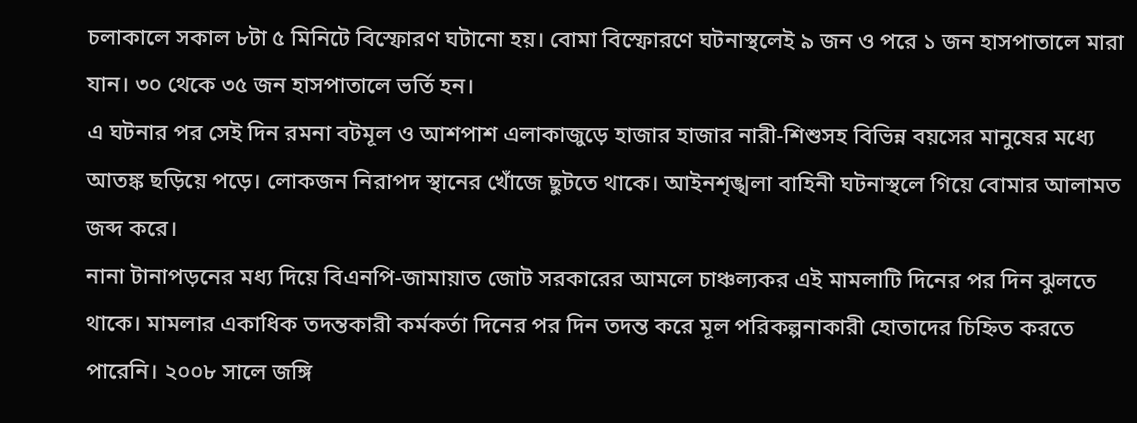চলাকালে সকাল ৮টা ৫ মিনিটে বিস্ফোরণ ঘটানো হয়। বোমা বিস্ফোরণে ঘটনাস্থলেই ৯ জন ও পরে ১ জন হাসপাতালে মারা যান। ৩০ থেকে ৩৫ জন হাসপাতালে ভর্তি হন।
এ ঘটনার পর সেই দিন রমনা বটমূল ও আশপাশ এলাকাজুড়ে হাজার হাজার নারী-শিশুসহ বিভিন্ন বয়সের মানুষের মধ্যে আতঙ্ক ছড়িয়ে পড়ে। লোকজন নিরাপদ স্থানের খোঁজে ছুটতে থাকে। আইনশৃঙ্খলা বাহিনী ঘটনাস্থলে গিয়ে বোমার আলামত জব্দ করে।
নানা টানাপড়নের মধ্য দিয়ে বিএনপি-জামায়াত জোট সরকারের আমলে চাঞ্চল্যকর এই মামলাটি দিনের পর দিন ঝুলতে থাকে। মামলার একাধিক তদন্তকারী কর্মকর্তা দিনের পর দিন তদন্ত করে মূল পরিকল্পনাকারী হোতাদের চিহ্নিত করতে পারেনি। ২০০৮ সালে জঙ্গি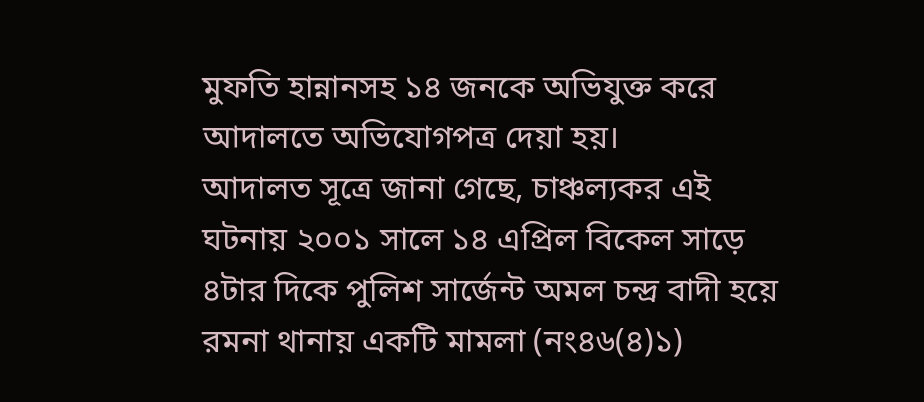মুফতি হান্নানসহ ১৪ জনকে অভিযুক্ত করে আদালতে অভিযোগপত্র দেয়া হয়।
আদালত সূত্রে জানা গেছে, চাঞ্চল্যকর এই ঘটনায় ২০০১ সালে ১৪ এপ্রিল বিকেল সাড়ে ৪টার দিকে পুলিশ সার্জেন্ট অমল চন্দ্র বাদী হয়ে রমনা থানায় একটি মামলা (নং৪৬(৪)১)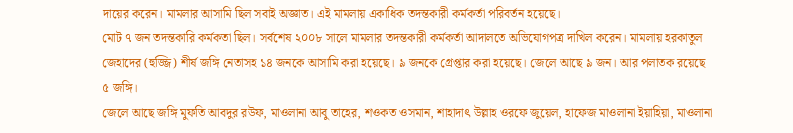দায়ের করেন। মামলার আসামি ছিল সবাই অজ্ঞাত। এই মামলায় একাধিক তদন্তকারী কর্মকর্তা পরিবর্তন হয়েছে।
মোট ৭ জন তদন্তকারি কর্মকতা ছিল। সর্বশেষ ২০০৮ সালে মামলার তদন্তকারী কর্মকর্তা আদালতে অভিযোগপত্র দাখিল করেন। মামলায় হরকাতুল জেহাদের (হুজ্জি) শীর্ষ জঙ্গি নেতাসহ ১৪ জনকে আসামি করা হয়েছে। ৯ জনকে গ্রেপ্তার করা হয়েছে। জেলে আছে ৯ জন। আর পলাতক রয়েছে ৫ জঙ্গি।
জেলে আছে জঙ্গি মুফতি আবদুর রউফ, মাওলানা আবু তাহের, শওকত ওসমান, শাহাদাৎ উল্লাহ ওরফে জুয়েল, হাফেজ মাওলানা ইয়াহিয়া, মাওলানা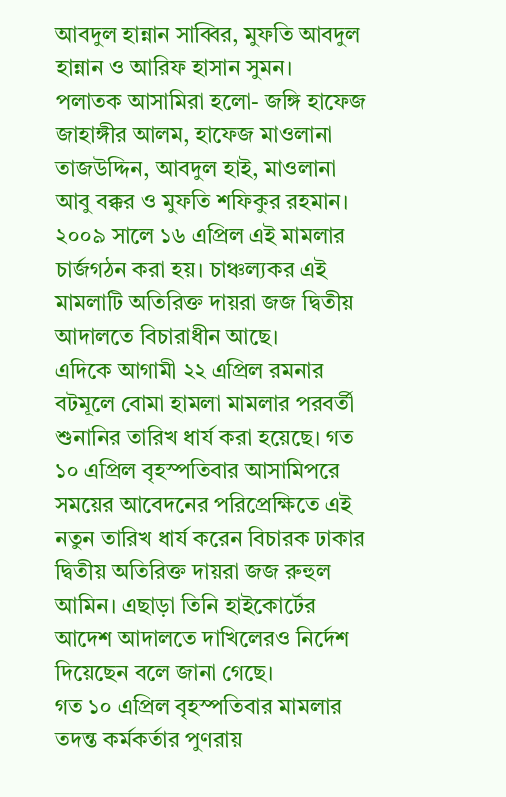আবদুল হান্নান সাব্বির, মুফতি আবদুল হান্নান ও আরিফ হাসান সুমন।
পলাতক আসামিরা হলো- জঙ্গি হাফেজ জাহাঙ্গীর আলম, হাফেজ মাওলানা তাজউদ্দিন, আবদুল হাই, মাওলানা আবু বক্কর ও মুফতি শফিকুর রহমান।
২০০৯ সালে ১৬ এপ্রিল এই মামলার চার্জগঠন করা হয়। চাঞ্চল্যকর এই মামলাটি অতিরিক্ত দায়রা জজ দ্বিতীয় আদালতে বিচারাধীন আছে।
এদিকে আগামী ২২ এপ্রিল রমনার বটমূলে বোমা হামলা মামলার পরবর্তী শুনানির তারিখ ধার্য করা হয়েছে। গত ১০ এপ্রিল বৃহস্পতিবার আসামিপরে সময়ের আবেদনের পরিপ্রেক্ষিতে এই নতুন তারিখ ধার্য করেন বিচারক ঢাকার দ্বিতীয় অতিরিক্ত দায়রা জজ রুহুল আমিন। এছাড়া তিনি হাইকোর্টের আদেশ আদালতে দাখিলেরও নির্দেশ দিয়েছেন বলে জানা গেছে।
গত ১০ এপ্রিল বৃহস্পতিবার মামলার তদন্ত কর্মকর্তার পুণরায়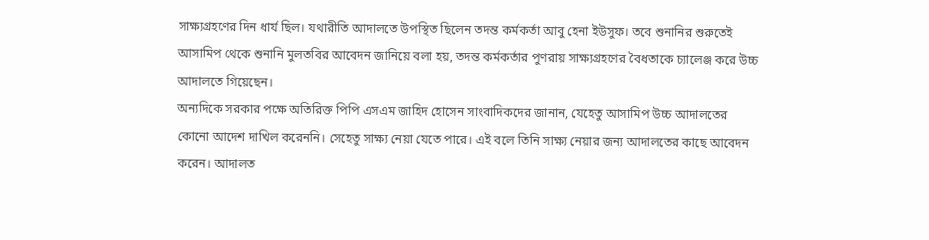সাক্ষ্যগ্রহণের দিন ধার্য ছিল। যথারীতি আদালতে উপস্থিত ছিলেন তদন্ত কর্মকর্তা আবু হেনা ইউসুফ। তবে শুনানির শুরুতেই আসামিপ থেকে শুনানি মুলতবির আবেদন জানিয়ে বলা হয়, তদন্ত কর্মকর্তার পুণরায় সাক্ষ্যগ্রহণের বৈধতাকে চ্যালেঞ্জ করে উচ্চ আদালতে গিয়েছেন।
অন্যদিকে সরকার পক্ষে অতিরিক্ত পিপি এসএম জাহিদ হোসেন সাংবাদিকদের জানান, যেহেতু আসামিপ উচ্চ আদালতের কোনো আদেশ দাখিল করেননি। সেহেতু সাক্ষ্য নেয়া যেতে পারে। এই বলে তিনি সাক্ষ্য নেয়ার জন্য আদালতের কাছে আবেদন করেন। আদালত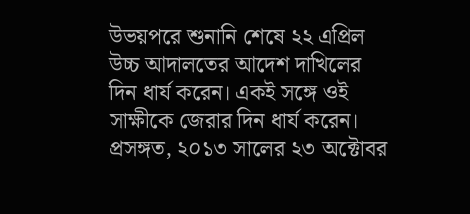উভয়পরে শুনানি শেষে ২২ এপ্রিল উচ্চ আদালতের আদেশ দাখিলের দিন ধার্য করেন। একই সঙ্গে ওই সাক্ষীকে জেরার দিন ধার্য করেন।
প্রসঙ্গত, ২০১৩ সালের ২৩ অক্টোবর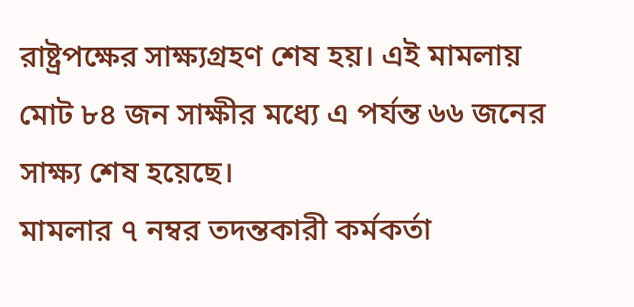রাষ্ট্রপক্ষের সাক্ষ্যগ্রহণ শেষ হয়। এই মামলায় মোট ৮৪ জন সাক্ষীর মধ্যে এ পর্যন্ত ৬৬ জনের সাক্ষ্য শেষ হয়েছে।
মামলার ৭ নম্বর তদন্তকারী কর্মকর্তা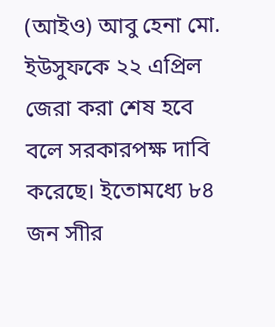(আইও) আবু হেনা মো. ইউসুফকে ২২ এপ্রিল জেরা করা শেষ হবে বলে সরকারপক্ষ দাবি করেছে। ইতোমধ্যে ৮৪ জন সাীর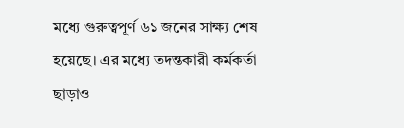মধ্যে গুরুত্বপূর্ণ ৬১ জনের সাক্ষ্য শেষ হয়েছে। এর মধ্যে তদন্তকারী কর্মকর্তা ছাড়াও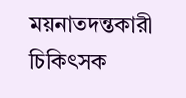ময়নাতদন্তকারী চিকিৎসক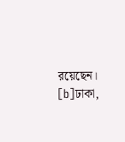রয়েছেন।
[b]ঢাকা,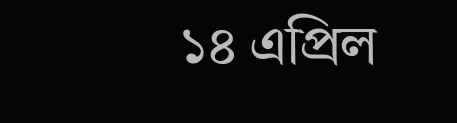১৪ এপ্রিল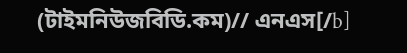(টাইমনিউজবিডি.কম)// এনএস[/b]